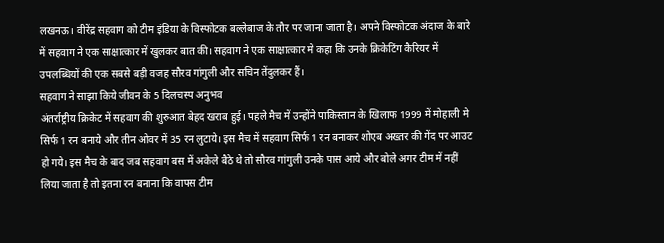लखनऊ। वीरेंद्र सहवाग को टीम इंडिया के विस्फोटक बल्लेबाज के तौर पर जाना जाता है। अपने विस्फोटक अंदाज के बारे में सहवाग ने एक साक्षात्कार में खुलकर बात की। सहवाग ने एक साक्षात्कार मे कहा कि उनके क्रिकेटिंग कैरियर में उपलब्धियों की एक सबसे बड़ी वजह सौरव गांगुली और सचिन तेंदुलकर हैं।
सहवाग ने साझा किये जीवन के 5 दिलचस्प अनुभव
अंतर्राष्ट्रीय क्रिकेट में सहवाग की शुरुआत बेहद खराब हुई। पहले मैच में उन्होंने पाकिस्तान के खिलाफ 1999 में मोहाली मे सिर्फ 1 रन बनाये और तीन ओवर में 35 रन लुटाये। इस मैच में सहवाग सिर्फ 1 रन बनाकर शोएब अख्तर की गेंद पर आउट हो गये। इस मैच के बाद जब सहवाग बस में अकेले बैठे थे तो सौरव गांगुली उनके पास आये और बोले अगर टीम में नहीं लिया जाता है तो इतना रन बनाना कि वापस टीम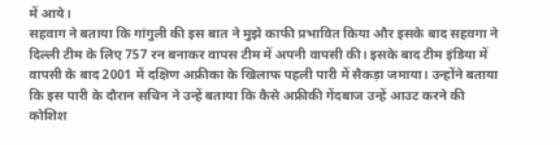में आये।
सहवाग ने बताया कि गांगुली की इस बात ने मुझे काफी प्रभावित किया और इसके बाद सहवगा ने दिल्ली टीम के लिए 757 रन बनाकर वापस टीम में अपनी वापसी की। इसके बाद टीम इंडिया में वापसी के बाद 2001 में दक्षिण अफ्रीका के खिलाफ पहली पारी में सैकड़ा जमाया। उन्होंने बताया कि इस पारी के दौरान सचिन ने उन्हें बताया कि कैसे अफ्रीकी गेंदबाज उन्हें आउट करने की कोशिश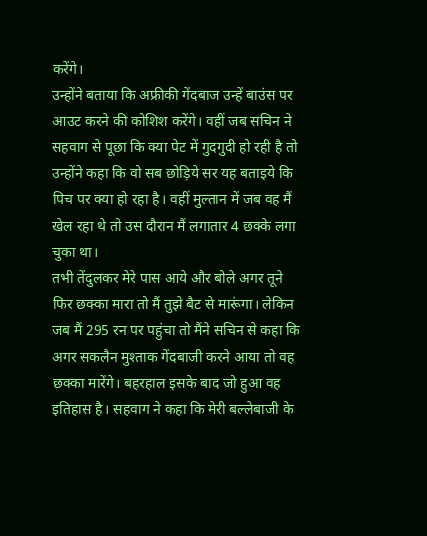करेंगे।
उन्होंने बताया कि अफ्रीकी गेंदबाज उन्हें बाउंस पर आउट करने की कोशिश करेंगे। वहीं जब सचिन ने सहवाग से पूछा कि क्या पेट में गुदगुदी हो रही है तो उन्होंने कहा कि वो सब छोड़िये सर यह बताइये कि पिच पर क्या हो रहा है। वहीं मुल्तान में जब वह मैं खेल रहा थे तो उस दौरान मैं लगातार 4 छक्के लगा चुका था।
तभी तेंदुलकर मेरे पास आये और बोले अगर तूने फिर छक्का मारा तो मैं तुझे बैट से मारूंगा। लेकिन जब मैं 295 रन पर पहुंचा तो मैंने सचिन से कहा कि अगर सकलैन मुश्ताक गेंदबाजी करने आया तो वह छक्का मारेंगे। बहरहाल इसके बाद जो हुआ वह इतिहास है। सहवाग ने कहा कि मेरी बल्लेबाजी के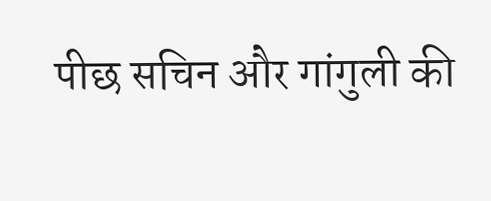पीछ सचिन और गांगुली की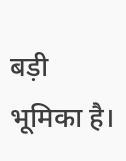बड़ी भूमिका है।